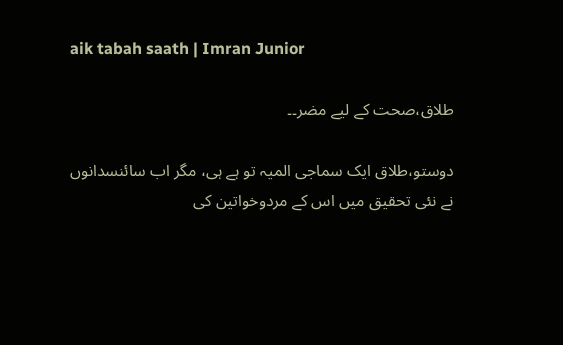aik tabah saath | Imran Junior

طلاق،صحت کے لیے مضر۔۔

دوستو،طلاق ایک سماجی المیہ تو ہے ہی، مگر اب سائنسدانوں نے نئی تحقیق میں اس کے مردوخواتین کی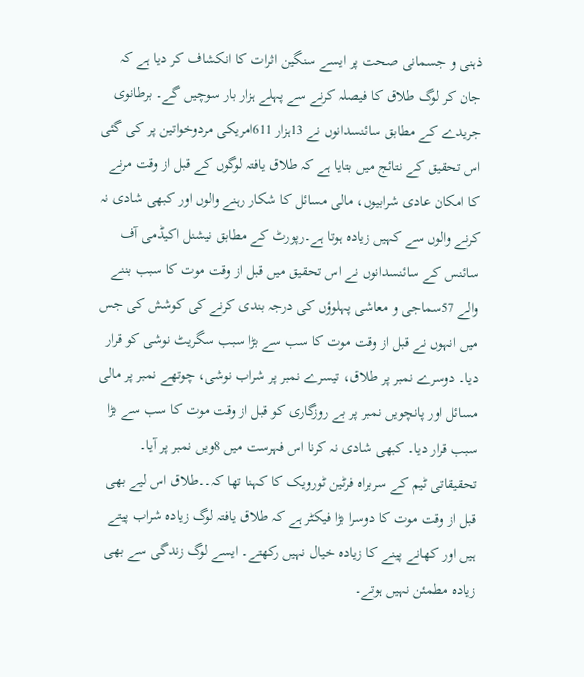ذہنی و جسمانی صحت پر ایسے سنگین اثرات کا انکشاف کر دیا ہے کہ جان کر لوگ طلاق کا فیصلہ کرنے سے پہلے ہزار بار سوچیں گے۔ برطانوی جریدے کے مطابق سائنسدانوں نے 13ہزار 611امریکی مردوخواتین پر کی گئی اس تحقیق کے نتائج میں بتایا ہے کہ طلاق یافتہ لوگوں کے قبل از وقت مرنے کا امکان عادی شرابیوں، مالی مسائل کا شکار رہنے والوں اور کبھی شادی نہ کرنے والوں سے کہیں زیادہ ہوتا ہے۔رپورٹ کے مطابق نیشنل اکیڈمی آف سائنس کے سائنسدانوں نے اس تحقیق میں قبل از وقت موت کا سبب بننے والے 57سماجی و معاشی پہلوؤں کی درجہ بندی کرنے کی کوشش کی جس میں انہوں نے قبل از وقت موت کا سب سے بڑا سبب سگریٹ نوشی کو قرار دیا۔ دوسرے نمبر پر طلاق، تیسرے نمبر پر شراب نوشی، چوتھے نمبر پر مالی مسائل اور پانچویں نمبر پر بے روزگاری کو قبل از وقت موت کا سب سے بڑا سبب قرار دیا۔ کبھی شادی نہ کرنا اس فہرست میں 8ویں نمبر پر آیا۔ تحقیقاتی ٹیم کے سربراہ فرٹین ٹورویک کا کہنا تھا کہ۔۔طلاق اس لیے بھی قبل از وقت موت کا دوسرا بڑا فیکٹر ہے کہ طلاق یافتہ لوگ زیادہ شراب پیتے ہیں اور کھانے پینے کا زیادہ خیال نہیں رکھتے۔ ایسے لوگ زندگی سے بھی زیادہ مطمئن نہیں ہوتے۔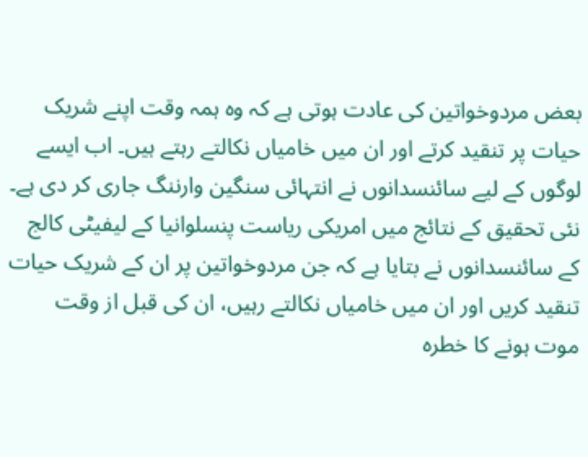بعض مردوخواتین کی عادت ہوتی ہے کہ وہ ہمہ وقت اپنے شریک حیات پر تنقید کرتے اور ان میں خامیاں نکالتے رہتے ہیں۔ اب ایسے لوگوں کے لیے سائنسدانوں نے انتہائی سنگین وارننگ جاری کر دی ہے۔ نئی تحقیق کے نتائج میں امریکی ریاست پنسلوانیا کے لیفیٹی کالج کے سائنسدانوں نے بتایا ہے کہ جن مردوخواتین پر ان کے شریک حیات تنقید کریں اور ان میں خامیاں نکالتے رہیں، ان کی قبل از وقت موت ہونے کا خطرہ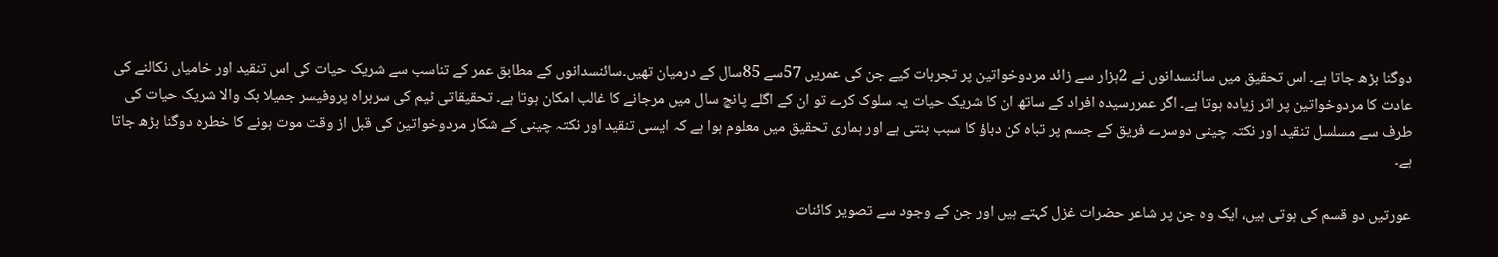دوگنا بڑھ جاتا ہے۔ اس تحقیق میں سائنسدانوں نے 2ہزار سے زائد مردوخواتین پر تجربات کیے جن کی عمریں 57سے 85سال کے درمیان تھیں۔سائنسدانوں کے مطابق عمر کے تناسب سے شریک حیات کی اس تنقید اور خامیاں نکالنے کی عادت کا مردوخواتین پر اثر زیادہ ہوتا ہے۔ اگر عمررسیدہ افراد کے ساتھ ان کا شریک حیات یہ سلوک کرے تو ان کے اگلے پانچ سال میں مرجانے کا غالب امکان ہوتا ہے۔ تحقیقاتی ٹیم کی سربراہ پروفیسر جمیلا بک والا شریک حیات کی طرف سے مسلسل تنقید اور نکتہ چینی دوسرے فریق کے جسم پر تباہ کن دباؤ کا سبب بنتی ہے اور ہماری تحقیق میں معلوم ہوا ہے کہ ایسی تنقید اور نکتہ چینی کے شکار مردوخواتین کی قبل از وقت موت ہونے کا خطرہ دوگنا بڑھ جاتا ہے۔

عورتیں دو قسم کی ہوتی ہیں، ایک وہ جن پر شاعر حضرات غزل کہتے ہیں اور جن کے وجود سے تصویر کائنات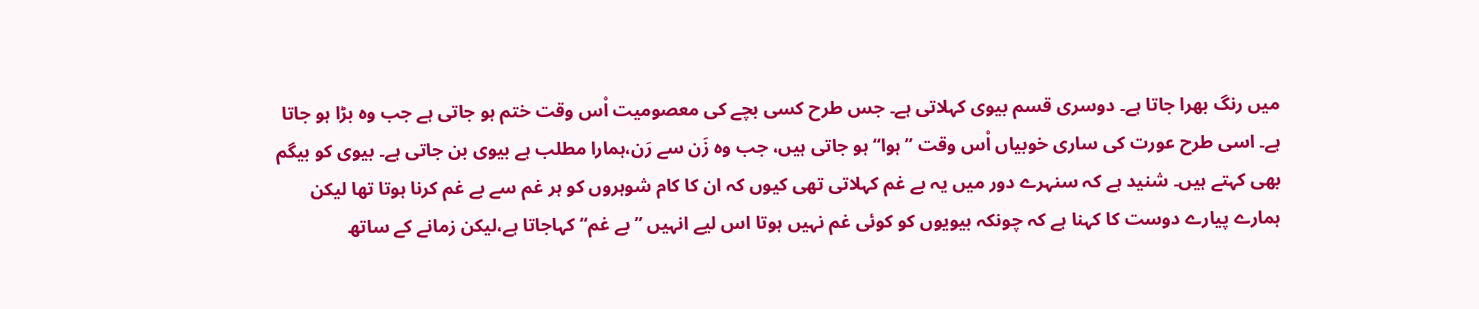میں رنگ بھرا جاتا ہے۔ دوسری قسم بیوی کہلاتی ہے۔ جس طرح کسی بچے کی معصومیت اْس وقت ختم ہو جاتی ہے جب وہ بڑا ہو جاتا ہے۔ اسی طرح عورت کی ساری خوبیاں اْس وقت ’’ہوا‘‘ ہو جاتی ہیں، جب وہ زَن سے رَن،ہمارا مطلب ہے بیوی بن جاتی ہے۔ بیوی کو بیگم بھی کہتے ہیں۔ شنید ہے کہ سنہرے دور میں یہ بے غم کہلاتی تھی کیوں کہ ان کا کام شوہروں کو ہر غم سے بے غم کرنا ہوتا تھا لیکن ہمارے پیارے دوست کا کہنا ہے کہ چونکہ بیویوں کو کوئی غم نہیں ہوتا اس لیے انہیں ’’بے غم‘‘ کہاجاتا ہے،لیکن زمانے کے ساتھ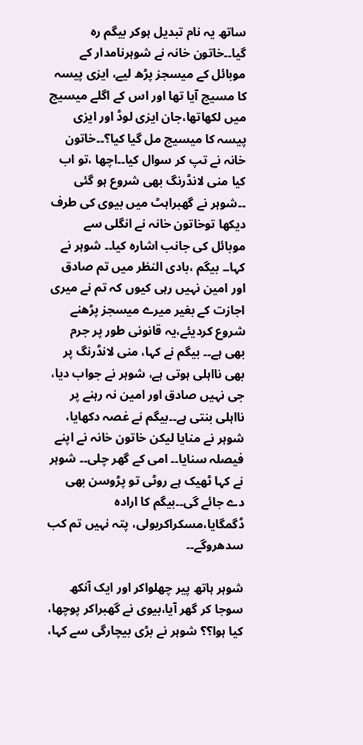ساتھ یہ نام تبدیل ہوکر بیگم رہ گیا۔۔خاتون خانہ نے شوہرنامدار کے موبائل کے میسجز پڑھ لیے، ایزی پیسہ کا مسیج آیا تھا اور اس کے اگلے میسیج میں لکھاتھا،جان ایزی لوڈ اور ایزی پیسہ کا میسیج مل گیا کیا؟۔۔خاتون خانہ نے تپ کر سوال کیا۔۔اچھا ،تو اب کیا منی لانڈرنگ بھی شروع ہو گئی ۔۔شوہر نے گھبراہٹ میں بیوی کی طرف دیکھا توخاتون خانہ نے انگلی سے موبائل کی جانب اشارہ کیا۔۔ شوہر نے کہا۔۔ بیگم ،بادی النظر میں تم صادق اور امین نہیں رہی کیوں کہ تم نے میری اجازت کے بغیر میرے میسجز پڑھنے شروع کردیئے،یہ قانونی طور پر جرم بھی ہے۔۔ بیگم نے کہا، منی لانڈرنگ پر بھی نااہلی ہوتی ہے، شوہر نے جواب دیا، جی نہیں صادق اور امین نہ رہنے پر نااہلی بنتی ہے۔۔بیگم نے غصہ دکھایا، شوہر نے منایا لیکن خاتون خانہ نے اپنے فیصلہ سنایا۔۔ امی کے گھر چلی۔۔ شوہر نے کہا ٹھیک ہے روٹی تو پڑوسن بھی دے جائے گی۔۔بیگم کا ارادہ ڈگمگایا،مسکراکربولی، پتہ نہیں تم کب سدھروگے۔۔

شوہر ہاتھ پیر چھلواکر اور ایک آنکھ سوجا کر گھر آیا،بیوی نے گھبراکر پوچھا، کیا ہوا؟؟ شوہر نے بڑی بیچارگی سے کہا،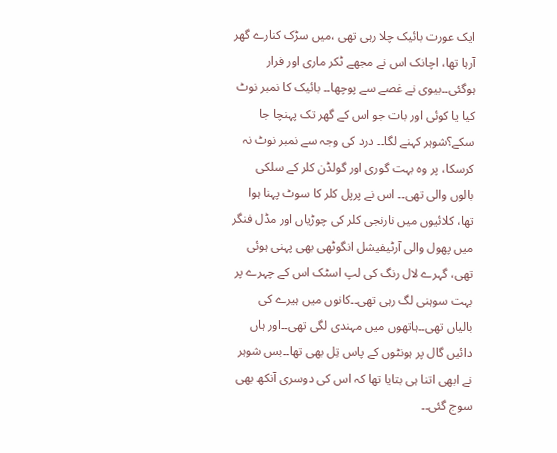ایک عورت بائیک چلا رہی تھی ،میں سڑک کنارے گھر آرہا تھا، اچانک اس نے مجھے ٹکر ماری اور فرار ہوگئی۔۔بیوی نے غصے سے پوچھا۔۔ بائیک کا نمبر نوٹ کیا یا کوئی اور بات جو اس کے گھر تک پہنچا جا سکے؟شوہر کہنے لگا۔۔ درد کی وجہ سے نمبر نوٹ نہ کرسکا، پر وہ بہت گوری اور گولڈن کلر کے سلکی بالوں والی تھی۔۔ اس نے پرپل کلر کا سوٹ پہنا ہوا تھا، کلائیوں میں نارنجی کلر کی چوڑیاں اور مڈل فنگر میں پھول والی آرٹیفیشل انگوٹھی بھی پہنی ہوئی تھی، گہرے لال رنگ کی لپ اسٹک اس کے چہرے پر بہت سوہنی لگ رہی تھی۔۔کانوں میں ہیرے کی بالیاں تھی۔۔ہاتھوں میں مہندی لگی تھی۔۔اور ہاں دائیں گال پر ہونٹوں کے پاس تِل بھی تھا۔۔بس شوہر نے ابھی اتنا ہی بتایا تھا کہ اس کی دوسری آنکھ بھی سوج گئی۔۔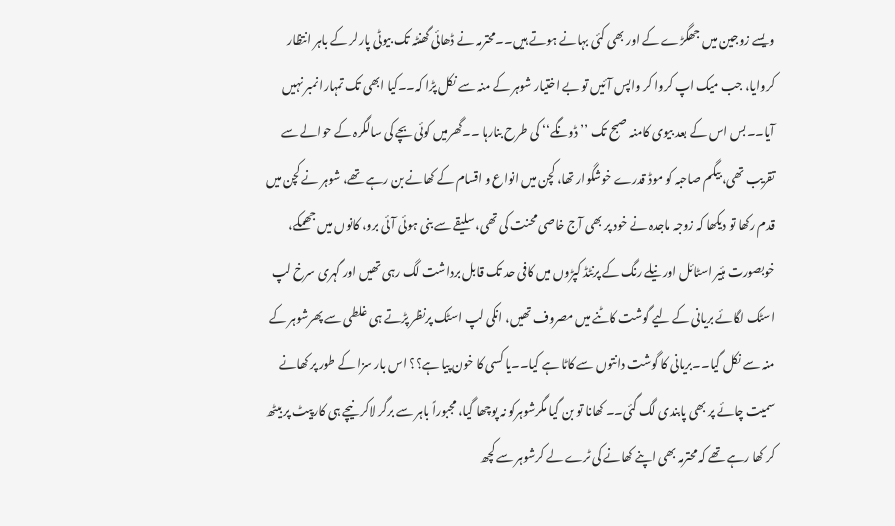ویسے زوجین میں جھگڑے کے اور بھی کئی بہانے ہوتے ہیں۔۔محترمہ نے ڈھائی گھنٹہ تک بیوٹی پارلر کے باہر انتظار کروایا، جب میک اپ کروا کر واپس آئیں تو بے اختیار شوہر کے منہ سے نکل پڑا کہ۔۔کیا ابھی تک تمہارا نمبر نہیں آیا۔۔بس اس کے بعد بیوی کامنہ صبح تک ’’ڈونگے‘‘ کی طرح بنارہا ۔۔گھرمیں کوئی بچے کی سالگرہ کے حوالے سے تقریب تھی، بیگم صاحبہ کو موڈ قدرے خوشگوار تھا، کچن میں انواع و اقسام کے کھانے بن رہے تھے، شوہر نے کچن میں قدم رکھا تو دیکھا کہ زوجہ ماجدہ نے خود پر بھی آج خاصی محنت کی تھی، سلیقے سے بنی ہوئی آئی برو، کانوں میں جھمکے، خوبصورت ہئیر اسٹائل اور نیلے رنگ کے پرنٹڈ کپڑوں میں کافی حد تک قابل برداشت لگ رہی تھیں اور گہری سرخ لپ اسٹک لگائے بریانی کے لیے گوشت کاٹنے میں مصروف تھیں، انکی لپ اسٹک پرنظر پڑتے ہی غلطی سے پھرشوہر کے منہ سے نکل گیا۔۔بریانی کا گوشت دانتوں سے کاٹا ہے کیا۔۔یا کسی کا خون پیا ہے؟؟ اس بار سزا کے طور پر کھانے سمیت چائے پر بھی پابندی لگ گئی۔۔ کھانا تو بن گیا مگرشوہرکو نہ پوچھا گیا، مجبوراً باہر سے برگر لاکر نیچے ہی کارپیٹ پر بیٹھ کر کھا رہے تھے کہ محترمہ بھی اپنے کھانے کی ٹرے لے کرشوہر سے کچھ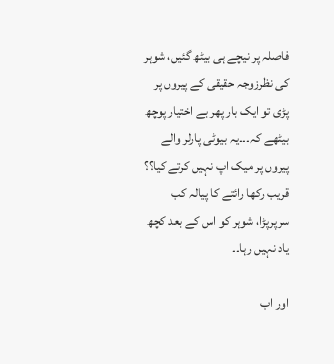فاصلہ پر نیچے ہی بیٹھ گئیں، شوہر کی نظرزوجہ حقیقی کے پیروں پر پڑی تو ایک بار پھر بے اختیار پوچھ بیٹھے کہ۔۔۔یہ بیوٹی پارلر والے پیروں پر میک اپ نہیں کرتے کیا؟؟ قریب رکھا رائتے کا پیالہ کب سرپرپڑا، شوہر کو اس کے بعد کچھ یاد نہیں رہا۔۔

اور اب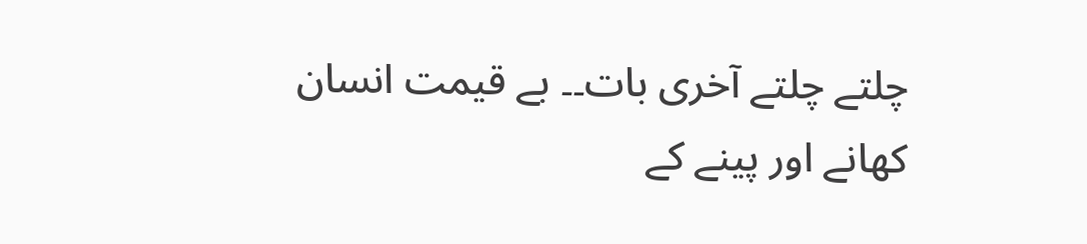چلتے چلتے آخری بات۔۔ بے قیمت انسان کھانے اور پینے کے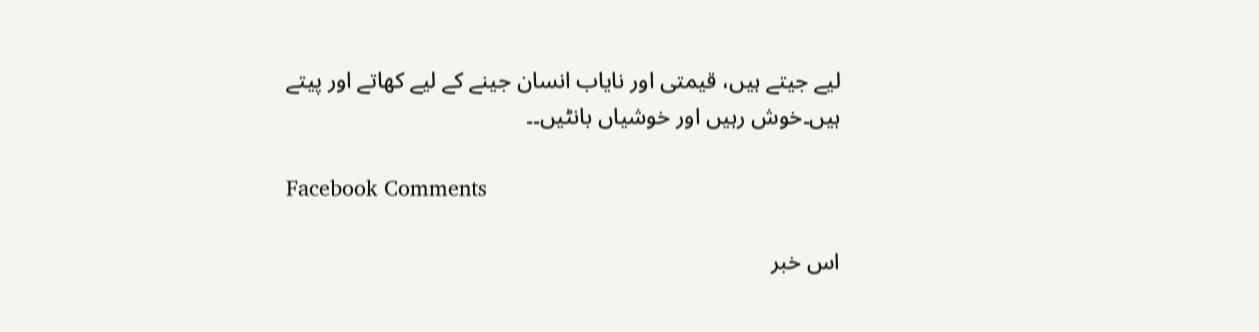لیے جیتے ہیں، قیمتی اور نایاب انسان جینے کے لیے کھاتے اور پیتے ہیں۔خوش رہیں اور خوشیاں بانٹیں۔۔

Facebook Comments

اس خبر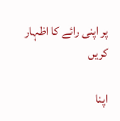پر اپنی رائے کا اظہار کریں

اپنا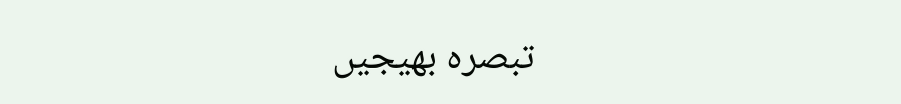تبصرہ بھیجیں